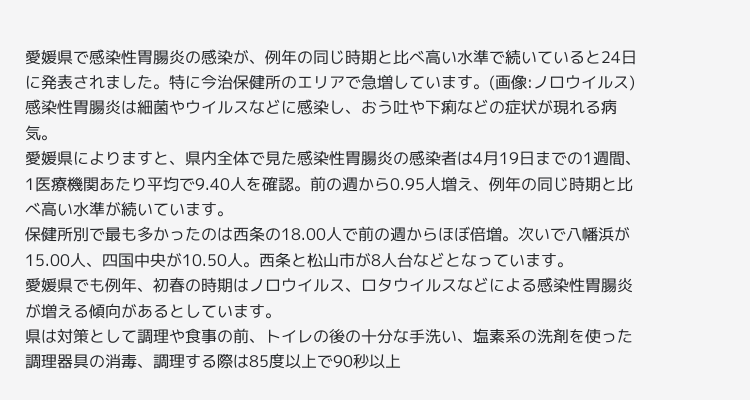愛媛県で感染性胃腸炎の感染が、例年の同じ時期と比べ高い水準で続いていると24日に発表されました。特に今治保健所のエリアで急増しています。(画像:ノロウイルス)
感染性胃腸炎は細菌やウイルスなどに感染し、おう吐や下痢などの症状が現れる病気。
愛媛県によりますと、県内全体で見た感染性胃腸炎の感染者は4月19日までの1週間、1医療機関あたり平均で9.40人を確認。前の週から0.95人増え、例年の同じ時期と比べ高い水準が続いています。
保健所別で最も多かったのは西条の18.00人で前の週からほぼ倍増。次いで八幡浜が15.00人、四国中央が10.50人。西条と松山市が8人台などとなっています。
愛媛県でも例年、初春の時期はノロウイルス、ロタウイルスなどによる感染性胃腸炎が増える傾向があるとしています。
県は対策として調理や食事の前、トイレの後の十分な手洗い、塩素系の洗剤を使った調理器具の消毒、調理する際は85度以上で90秒以上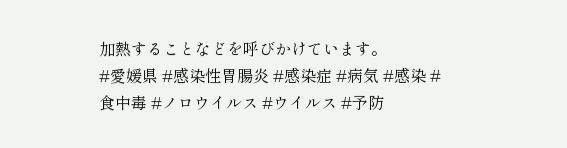加熱することなどを呼びかけています。
#愛媛県 #感染性胃腸炎 #感染症 #病気 #感染 #食中毒 #ノロウイルス #ウイルス #予防